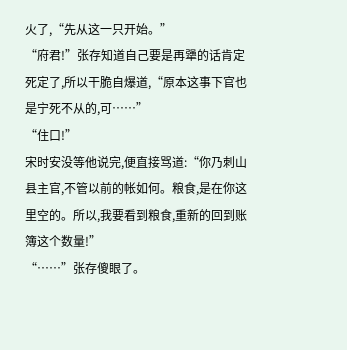火了,“先从这一只开始。”
“府君!”张存知道自己要是再犟的话肯定死定了,所以干脆自爆道,“原本这事下官也是宁死不从的,可……”
“住口!”
宋时安没等他说完,便直接骂道:“你乃刺山县主官,不管以前的帐如何。粮食,是在你这里空的。所以,我要看到粮食,重新的回到账簿这个数量!”
“……”张存傻眼了。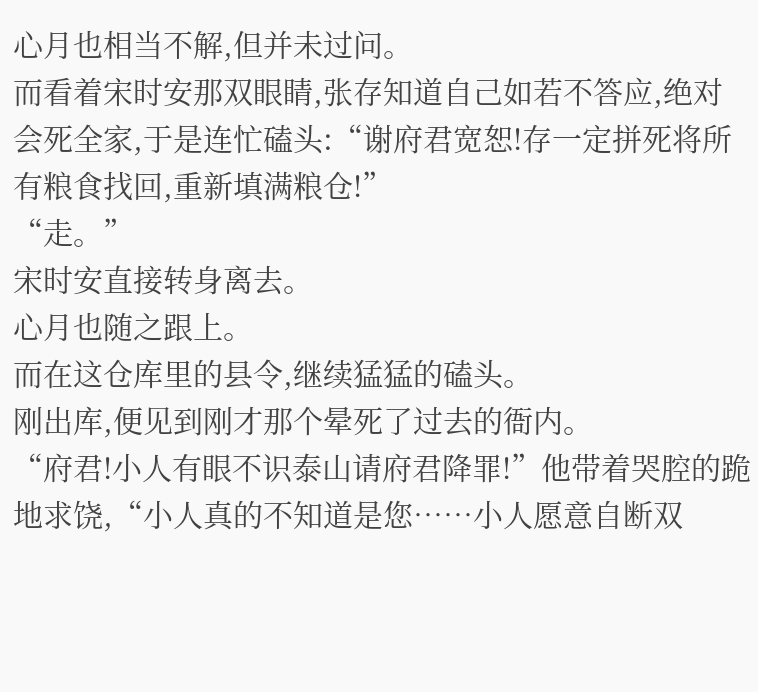心月也相当不解,但并未过问。
而看着宋时安那双眼睛,张存知道自己如若不答应,绝对会死全家,于是连忙磕头:“谢府君宽恕!存一定拼死将所有粮食找回,重新填满粮仓!”
“走。”
宋时安直接转身离去。
心月也随之跟上。
而在这仓库里的县令,继续猛猛的磕头。
刚出库,便见到刚才那个晕死了过去的衙内。
“府君!小人有眼不识泰山请府君降罪!”他带着哭腔的跪地求饶,“小人真的不知道是您……小人愿意自断双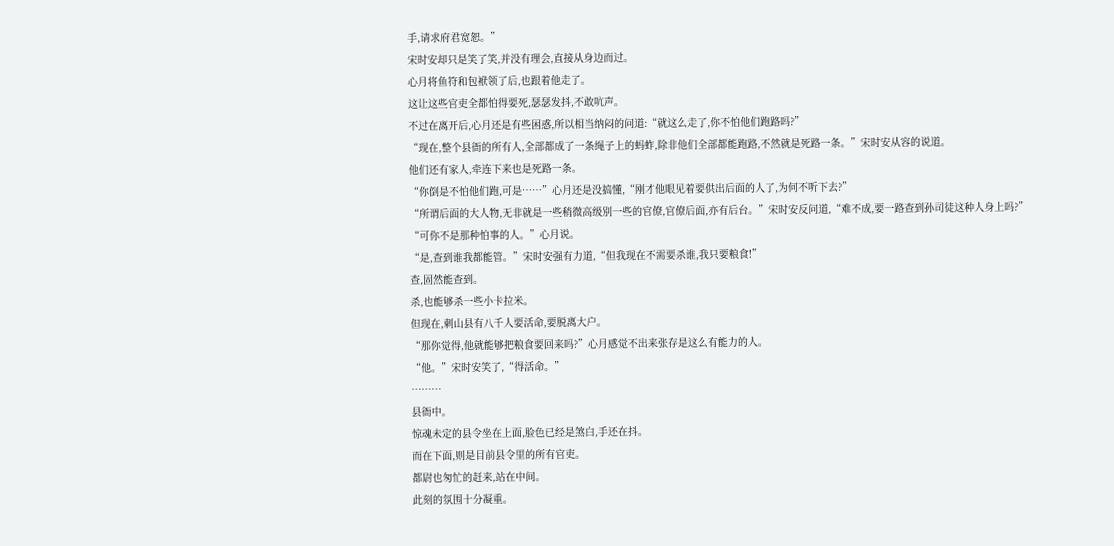手,请求府君宽恕。”
宋时安却只是笑了笑,并没有理会,直接从身边而过。
心月将鱼符和包袱领了后,也跟着他走了。
这让这些官吏全都怕得要死,瑟瑟发抖,不敢吭声。
不过在离开后,心月还是有些困惑,所以相当纳闷的问道:“就这么走了,你不怕他们跑路吗?”
“现在,整个县衙的所有人,全部都成了一条绳子上的蚂蚱,除非他们全部都能跑路,不然就是死路一条。”宋时安从容的说道。
他们还有家人,牵连下来也是死路一条。
“你倒是不怕他们跑,可是……”心月还是没搞懂,“刚才他眼见着要供出后面的人了,为何不听下去?”
“所谓后面的大人物,无非就是一些稍微高级别一些的官僚,官僚后面,亦有后台。”宋时安反问道,“难不成,要一路查到孙司徒这种人身上吗?”
“可你不是那种怕事的人。”心月说。
“是,查到谁我都能管。”宋时安强有力道,“但我现在不需要杀谁,我只要粮食!”
查,固然能查到。
杀,也能够杀一些小卡拉米。
但现在,刺山县有八千人要活命,要脱离大户。
“那你觉得,他就能够把粮食要回来吗?”心月感觉不出来张存是这么有能力的人。
“他。”宋时安笑了,“得活命。”
………
县衙中。
惊魂未定的县令坐在上面,脸色已经是煞白,手还在抖。
而在下面,则是目前县令里的所有官吏。
都尉也匆忙的赶来,站在中间。
此刻的氛围十分凝重。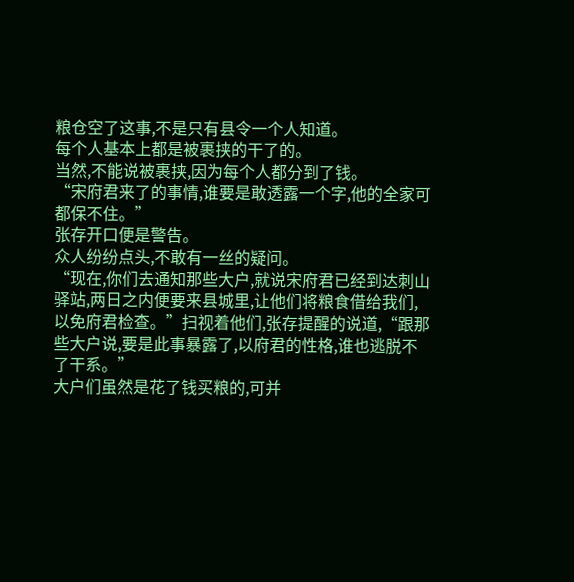粮仓空了这事,不是只有县令一个人知道。
每个人基本上都是被裹挟的干了的。
当然,不能说被裹挟,因为每个人都分到了钱。
“宋府君来了的事情,谁要是敢透露一个字,他的全家可都保不住。”
张存开口便是警告。
众人纷纷点头,不敢有一丝的疑问。
“现在,你们去通知那些大户,就说宋府君已经到达刺山驿站,两日之内便要来县城里,让他们将粮食借给我们,以免府君检查。”扫视着他们,张存提醒的说道,“跟那些大户说,要是此事暴露了,以府君的性格,谁也逃脱不了干系。”
大户们虽然是花了钱买粮的,可并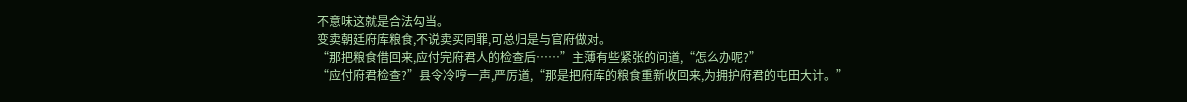不意味这就是合法勾当。
变卖朝廷府库粮食,不说卖买同罪,可总归是与官府做对。
“那把粮食借回来,应付完府君人的检查后……”主薄有些紧张的问道,“怎么办呢?”
“应付府君检查?”县令冷哼一声,严厉道,“那是把府库的粮食重新收回来,为拥护府君的屯田大计。”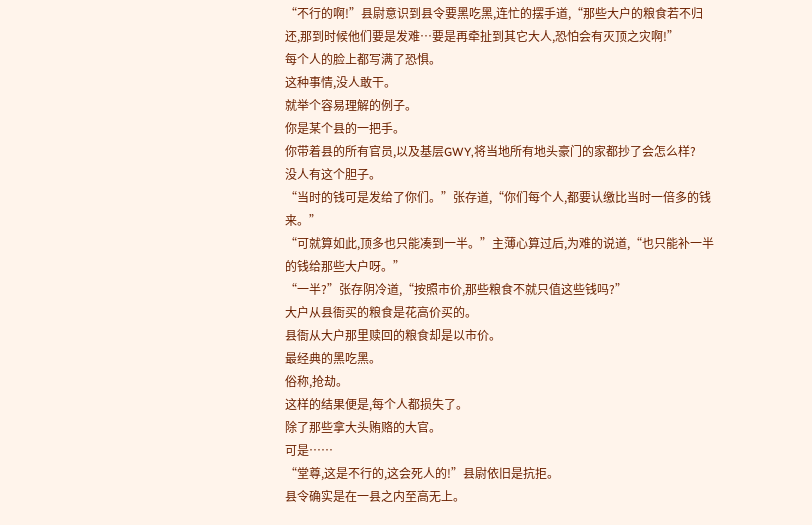“不行的啊!”县尉意识到县令要黑吃黑,连忙的摆手道,“那些大户的粮食若不归还,那到时候他们要是发难…要是再牵扯到其它大人,恐怕会有灭顶之灾啊!”
每个人的脸上都写满了恐惧。
这种事情,没人敢干。
就举个容易理解的例子。
你是某个县的一把手。
你带着县的所有官员,以及基层GWY,将当地所有地头豪门的家都抄了会怎么样?
没人有这个胆子。
“当时的钱可是发给了你们。”张存道,“你们每个人,都要认缴比当时一倍多的钱来。”
“可就算如此,顶多也只能凑到一半。”主薄心算过后,为难的说道,“也只能补一半的钱给那些大户呀。”
“一半?”张存阴冷道,“按照市价,那些粮食不就只值这些钱吗?”
大户从县衙买的粮食是花高价买的。
县衙从大户那里赎回的粮食却是以市价。
最经典的黑吃黑。
俗称,抢劫。
这样的结果便是,每个人都损失了。
除了那些拿大头贿赂的大官。
可是……
“堂尊,这是不行的,这会死人的!”县尉依旧是抗拒。
县令确实是在一县之内至高无上。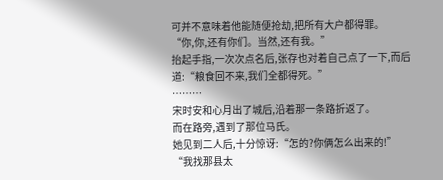可并不意味着他能随便抢劫,把所有大户都得罪。
“你,你,还有你们。当然,还有我。”
抬起手指,一次次点名后,张存也对着自己点了一下,而后道:“粮食回不来,我们全都得死。”
………
宋时安和心月出了城后,沿着那一条路折返了。
而在路旁,遇到了那位马氏。
她见到二人后,十分惊讶:“怎的?你俩怎么出来的!”
“我找那县太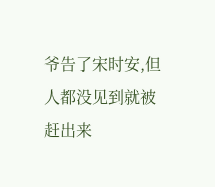爷告了宋时安,但人都没见到就被赶出来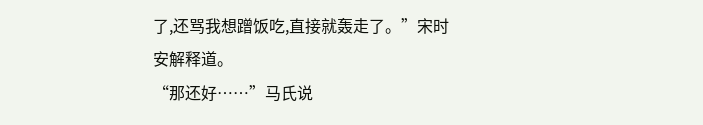了,还骂我想蹭饭吃,直接就轰走了。”宋时安解释道。
“那还好……”马氏说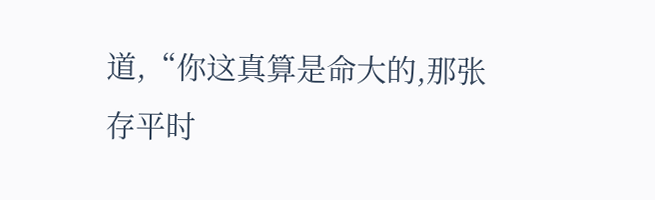道,“你这真算是命大的,那张存平时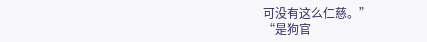可没有这么仁慈。”
“是狗官